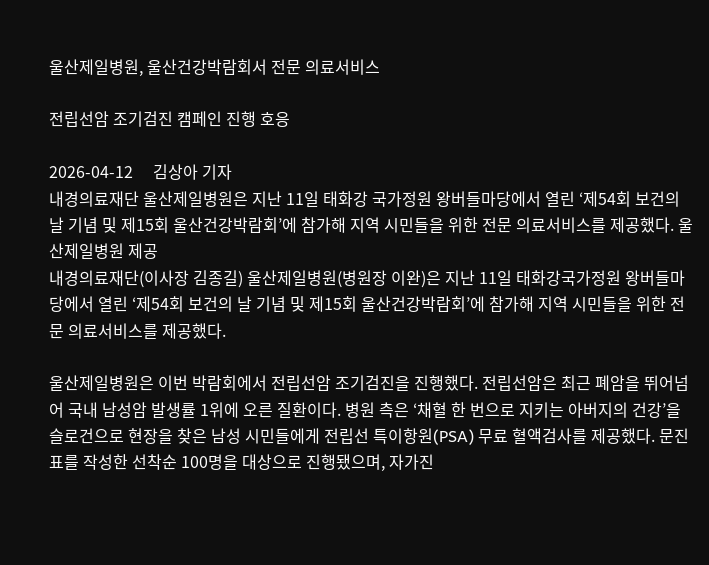울산제일병원, 울산건강박람회서 전문 의료서비스

전립선암 조기검진 캠페인 진행 호응

2026-04-12     김상아 기자
내경의료재단 울산제일병원은 지난 11일 태화강 국가정원 왕버들마당에서 열린 ‘제54회 보건의 날 기념 및 제15회 울산건강박람회’에 참가해 지역 시민들을 위한 전문 의료서비스를 제공했다. 울산제일병원 제공
내경의료재단(이사장 김종길) 울산제일병원(병원장 이완)은 지난 11일 태화강국가정원 왕버들마당에서 열린 ‘제54회 보건의 날 기념 및 제15회 울산건강박람회’에 참가해 지역 시민들을 위한 전문 의료서비스를 제공했다.

울산제일병원은 이번 박람회에서 전립선암 조기검진을 진행했다. 전립선암은 최근 폐암을 뛰어넘어 국내 남성암 발생률 1위에 오른 질환이다. 병원 측은 ‘채혈 한 번으로 지키는 아버지의 건강’을 슬로건으로 현장을 찾은 남성 시민들에게 전립선 특이항원(PSA) 무료 혈액검사를 제공했다. 문진표를 작성한 선착순 100명을 대상으로 진행됐으며, 자가진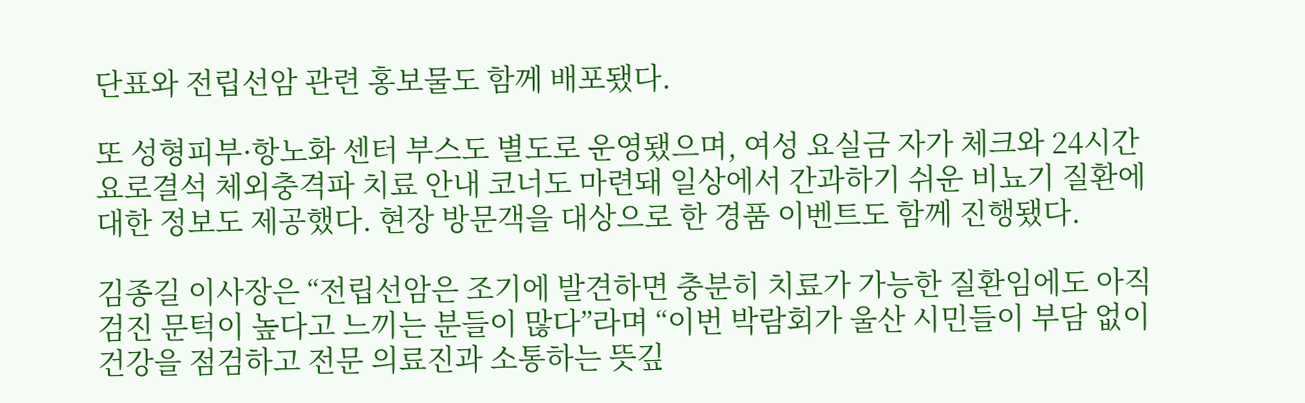단표와 전립선암 관련 홍보물도 함께 배포됐다.

또 성형피부·항노화 센터 부스도 별도로 운영됐으며, 여성 요실금 자가 체크와 24시간 요로결석 체외충격파 치료 안내 코너도 마련돼 일상에서 간과하기 쉬운 비뇨기 질환에 대한 정보도 제공했다. 현장 방문객을 대상으로 한 경품 이벤트도 함께 진행됐다.

김종길 이사장은 “전립선암은 조기에 발견하면 충분히 치료가 가능한 질환임에도 아직 검진 문턱이 높다고 느끼는 분들이 많다”라며 “이번 박람회가 울산 시민들이 부담 없이 건강을 점검하고 전문 의료진과 소통하는 뜻깊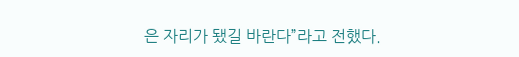은 자리가 됐길 바란다”라고 전했다.